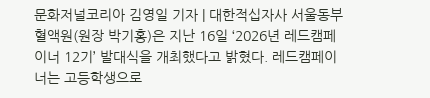문화저널코리아 김영일 기자 | 대한적십자사 서울동부혈액원(원장 박기홍)은 지난 16일 ‘2026년 레드캠페이너 12기’ 발대식을 개최했다고 밝혔다. 레드캠페이너는 고등학생으로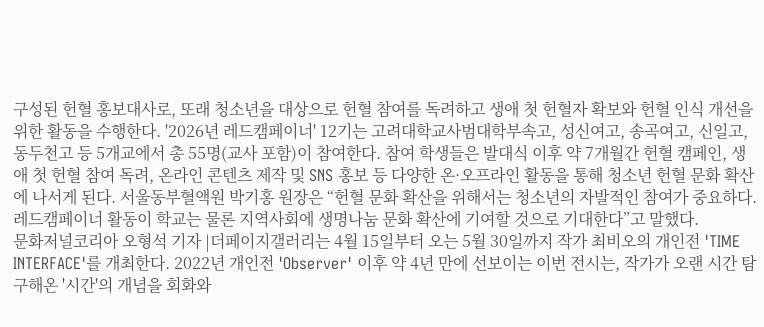구성된 헌혈 홍보대사로, 또래 청소년을 대상으로 헌혈 참여를 독려하고 생애 첫 헌혈자 확보와 헌혈 인식 개선을 위한 활동을 수행한다. '2026년 레드캠페이너' 12기는 고려대학교사범대학부속고, 성신여고, 송곡여고, 신일고, 동두천고 등 5개교에서 총 55명(교사 포함)이 참여한다. 참여 학생들은 발대식 이후 약 7개월간 헌혈 캠페인, 생애 첫 헌혈 참여 독려, 온라인 콘텐츠 제작 및 SNS 홍보 등 다양한 온·오프라인 활동을 통해 청소년 헌혈 문화 확산에 나서게 된다. 서울동부혈액원 박기홍 원장은 “헌혈 문화 확산을 위해서는 청소년의 자발적인 참여가 중요하다. 레드캠페이너 활동이 학교는 물론 지역사회에 생명나눔 문화 확산에 기여할 것으로 기대한다”고 말했다.
문화저널코리아 오형석 기자 |더페이지갤러리는 4월 15일부터 오는 5월 30일까지 작가 최비오의 개인전 'TIME INTERFACE'를 개최한다. 2022년 개인전 'Observer' 이후 약 4년 만에 선보이는 이번 전시는, 작가가 오랜 시간 탐구해온 '시간'의 개념을 회화와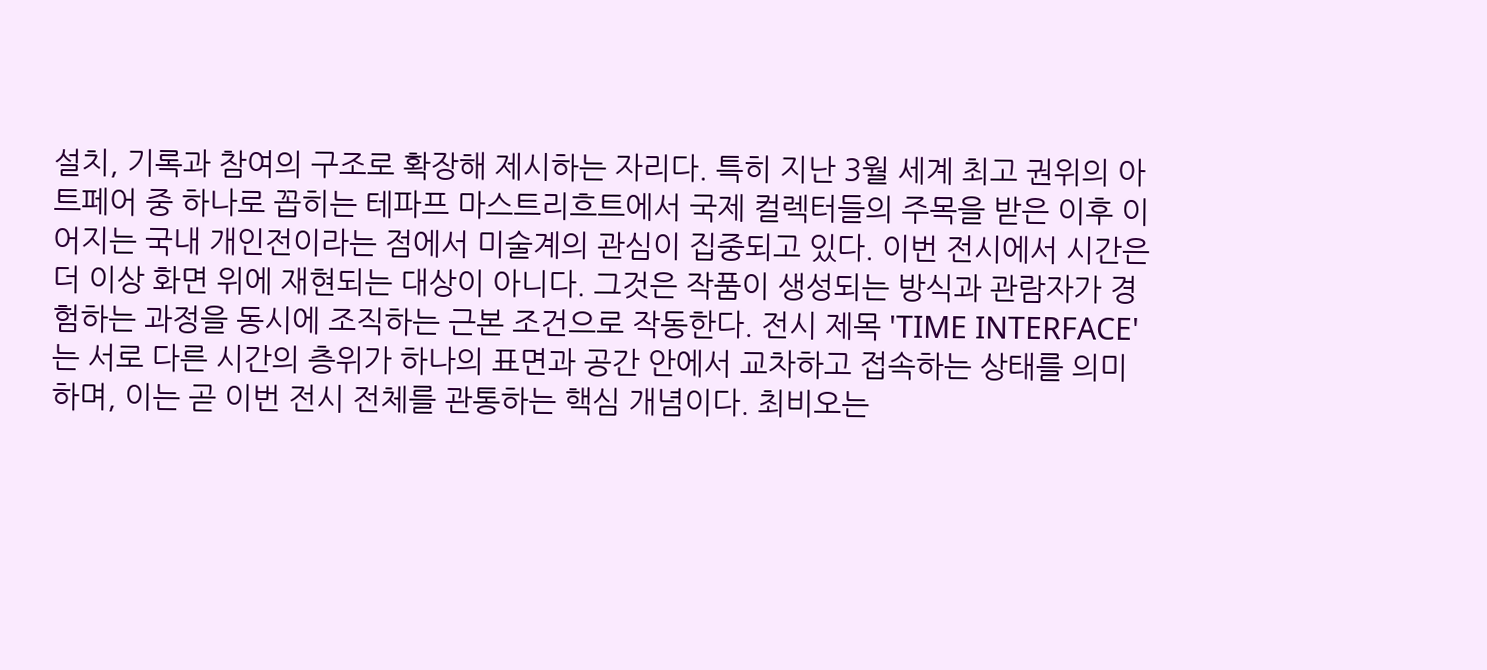설치, 기록과 참여의 구조로 확장해 제시하는 자리다. 특히 지난 3월 세계 최고 권위의 아트페어 중 하나로 꼽히는 테파프 마스트리흐트에서 국제 컬렉터들의 주목을 받은 이후 이어지는 국내 개인전이라는 점에서 미술계의 관심이 집중되고 있다. 이번 전시에서 시간은 더 이상 화면 위에 재현되는 대상이 아니다. 그것은 작품이 생성되는 방식과 관람자가 경험하는 과정을 동시에 조직하는 근본 조건으로 작동한다. 전시 제목 'TIME INTERFACE'는 서로 다른 시간의 층위가 하나의 표면과 공간 안에서 교차하고 접속하는 상태를 의미하며, 이는 곧 이번 전시 전체를 관통하는 핵심 개념이다. 최비오는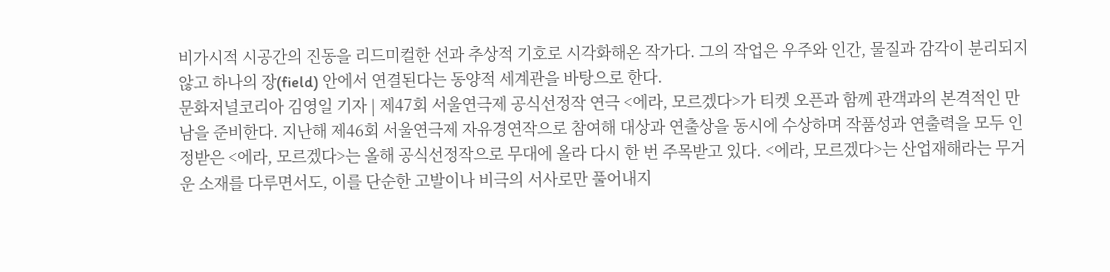비가시적 시공간의 진동을 리드미컬한 선과 추상적 기호로 시각화해온 작가다. 그의 작업은 우주와 인간, 물질과 감각이 분리되지 않고 하나의 장(field) 안에서 연결된다는 동양적 세계관을 바탕으로 한다.
문화저널코리아 김영일 기자 | 제47회 서울연극제 공식선정작 연극 <에라, 모르겠다>가 티켓 오픈과 함께 관객과의 본격적인 만남을 준비한다. 지난해 제46회 서울연극제 자유경연작으로 참여해 대상과 연출상을 동시에 수상하며 작품성과 연출력을 모두 인정받은 <에라, 모르겠다>는 올해 공식선정작으로 무대에 올라 다시 한 번 주목받고 있다. <에라, 모르겠다>는 산업재해라는 무거운 소재를 다루면서도, 이를 단순한 고발이나 비극의 서사로만 풀어내지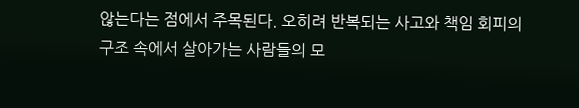않는다는 점에서 주목된다. 오히려 반복되는 사고와 책임 회피의 구조 속에서 살아가는 사람들의 모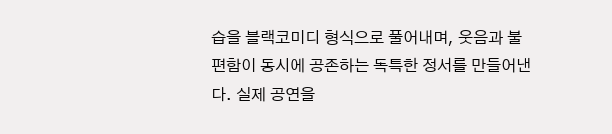습을 블랙코미디 형식으로 풀어내며, 웃음과 불편함이 동시에 공존하는 독특한 정서를 만들어낸다. 실제 공연을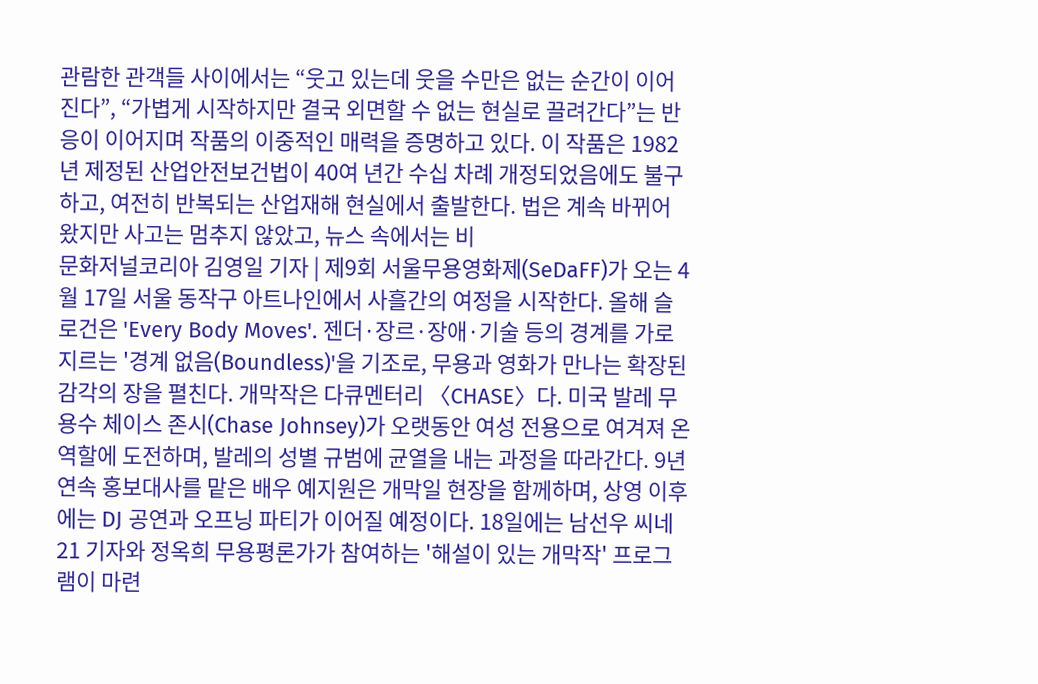관람한 관객들 사이에서는 “웃고 있는데 웃을 수만은 없는 순간이 이어진다”, “가볍게 시작하지만 결국 외면할 수 없는 현실로 끌려간다”는 반응이 이어지며 작품의 이중적인 매력을 증명하고 있다. 이 작품은 1982년 제정된 산업안전보건법이 40여 년간 수십 차례 개정되었음에도 불구하고, 여전히 반복되는 산업재해 현실에서 출발한다. 법은 계속 바뀌어 왔지만 사고는 멈추지 않았고, 뉴스 속에서는 비
문화저널코리아 김영일 기자 | 제9회 서울무용영화제(SeDaFF)가 오는 4월 17일 서울 동작구 아트나인에서 사흘간의 여정을 시작한다. 올해 슬로건은 'Every Body Moves'. 젠더·장르·장애·기술 등의 경계를 가로지르는 '경계 없음(Boundless)'을 기조로, 무용과 영화가 만나는 확장된 감각의 장을 펼친다. 개막작은 다큐멘터리 〈CHASE〉다. 미국 발레 무용수 체이스 존시(Chase Johnsey)가 오랫동안 여성 전용으로 여겨져 온 역할에 도전하며, 발레의 성별 규범에 균열을 내는 과정을 따라간다. 9년 연속 홍보대사를 맡은 배우 예지원은 개막일 현장을 함께하며, 상영 이후에는 DJ 공연과 오프닝 파티가 이어질 예정이다. 18일에는 남선우 씨네21 기자와 정옥희 무용평론가가 참여하는 '해설이 있는 개막작' 프로그램이 마련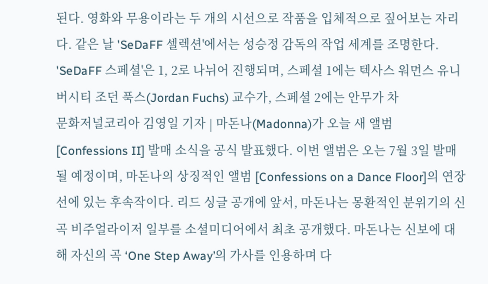된다. 영화와 무용이라는 두 개의 시선으로 작품을 입체적으로 짚어보는 자리다. 같은 날 'SeDaFF 셀렉션'에서는 성승정 감독의 작업 세계를 조명한다. 'SeDaFF 스페셜'은 1, 2로 나뉘어 진행되며, 스페셜 1에는 텍사스 워먼스 유니버시티 조던 푹스(Jordan Fuchs) 교수가, 스페셜 2에는 안무가 차
문화저널코리아 김영일 기자 | 마돈나(Madonna)가 오늘 새 앨범 [Confessions II] 발매 소식을 공식 발표했다. 이번 앨범은 오는 7월 3일 발매될 예정이며, 마돈나의 상징적인 앨범 [Confessions on a Dance Floor]의 연장선에 있는 후속작이다. 리드 싱글 공개에 앞서, 마돈나는 몽환적인 분위기의 신곡 비주얼라이저 일부를 소셜미디어에서 최초 공개했다. 마돈나는 신보에 대해 자신의 곡 ‘One Step Away’의 가사를 인용하며 다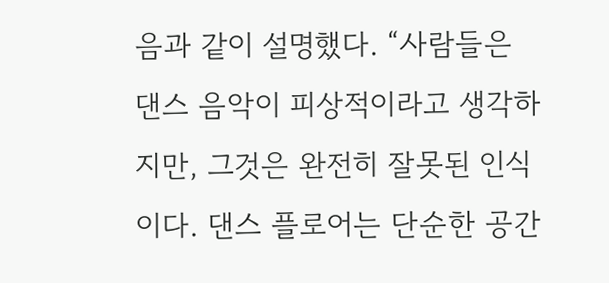음과 같이 설명했다. “사람들은 댄스 음악이 피상적이라고 생각하지만, 그것은 완전히 잘못된 인식이다. 댄스 플로어는 단순한 공간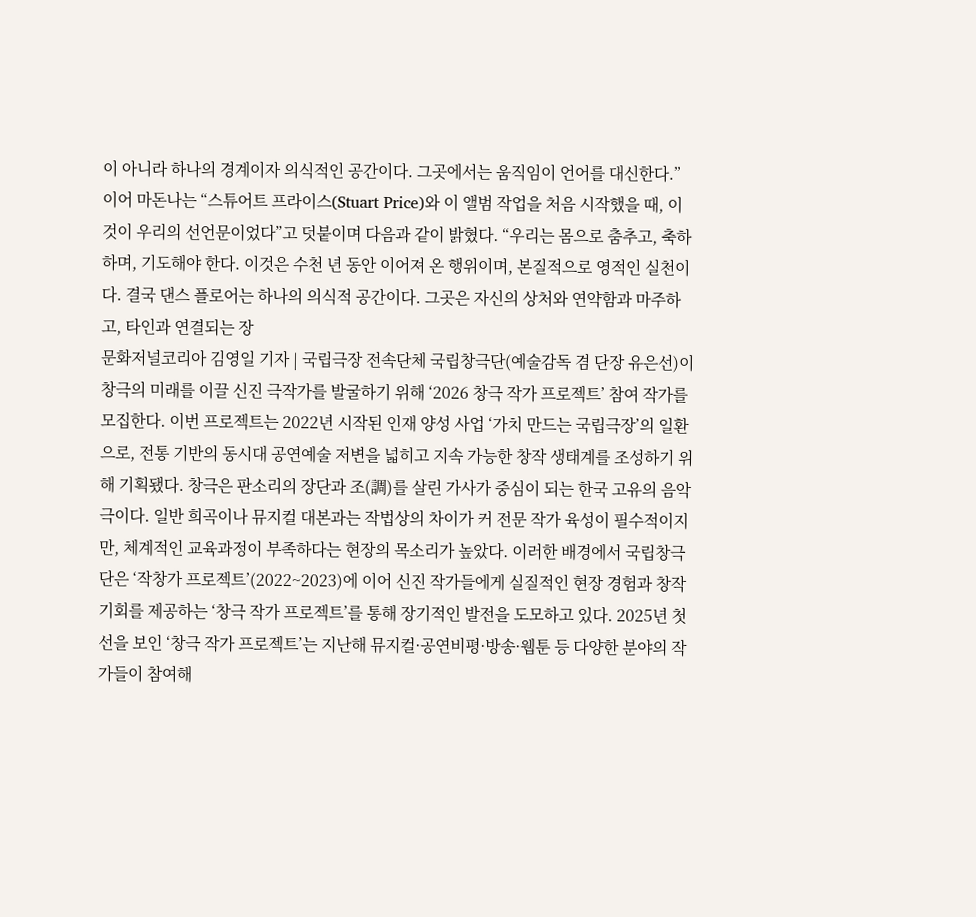이 아니라 하나의 경계이자 의식적인 공간이다. 그곳에서는 움직임이 언어를 대신한다.” 이어 마돈나는 “스튜어트 프라이스(Stuart Price)와 이 앨범 작업을 처음 시작했을 때, 이것이 우리의 선언문이었다”고 덧붙이며 다음과 같이 밝혔다. “우리는 몸으로 춤추고, 축하하며, 기도해야 한다. 이것은 수천 년 동안 이어져 온 행위이며, 본질적으로 영적인 실천이다. 결국 댄스 플로어는 하나의 의식적 공간이다. 그곳은 자신의 상처와 연약함과 마주하고, 타인과 연결되는 장
문화저널코리아 김영일 기자 | 국립극장 전속단체 국립창극단(예술감독 겸 단장 유은선)이 창극의 미래를 이끌 신진 극작가를 발굴하기 위해 ‘2026 창극 작가 프로젝트’ 참여 작가를 모집한다. 이번 프로젝트는 2022년 시작된 인재 양성 사업 ‘가치 만드는 국립극장’의 일환으로, 전통 기반의 동시대 공연예술 저변을 넓히고 지속 가능한 창작 생태계를 조성하기 위해 기획됐다. 창극은 판소리의 장단과 조(調)를 살린 가사가 중심이 되는 한국 고유의 음악극이다. 일반 희곡이나 뮤지컬 대본과는 작법상의 차이가 커 전문 작가 육성이 필수적이지만, 체계적인 교육과정이 부족하다는 현장의 목소리가 높았다. 이러한 배경에서 국립창극단은 ‘작창가 프로젝트’(2022~2023)에 이어 신진 작가들에게 실질적인 현장 경험과 창작 기회를 제공하는 ‘창극 작가 프로젝트’를 통해 장기적인 발전을 도모하고 있다. 2025년 첫선을 보인 ‘창극 작가 프로젝트’는 지난해 뮤지컬·공연비평·방송·웹툰 등 다양한 분야의 작가들이 참여해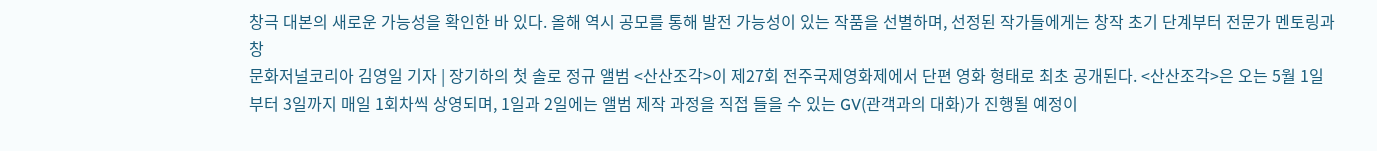창극 대본의 새로운 가능성을 확인한 바 있다. 올해 역시 공모를 통해 발전 가능성이 있는 작품을 선별하며, 선정된 작가들에게는 창작 초기 단계부터 전문가 멘토링과 창
문화저널코리아 김영일 기자 | 장기하의 첫 솔로 정규 앨범 <산산조각>이 제27회 전주국제영화제에서 단편 영화 형태로 최초 공개된다. <산산조각>은 오는 5월 1일부터 3일까지 매일 1회차씩 상영되며, 1일과 2일에는 앨범 제작 과정을 직접 들을 수 있는 GV(관객과의 대화)가 진행될 예정이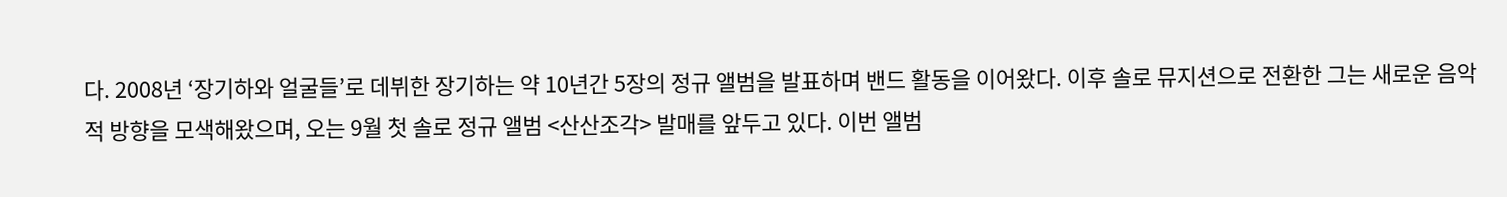다. 2008년 ‘장기하와 얼굴들’로 데뷔한 장기하는 약 10년간 5장의 정규 앨범을 발표하며 밴드 활동을 이어왔다. 이후 솔로 뮤지션으로 전환한 그는 새로운 음악적 방향을 모색해왔으며, 오는 9월 첫 솔로 정규 앨범 <산산조각> 발매를 앞두고 있다. 이번 앨범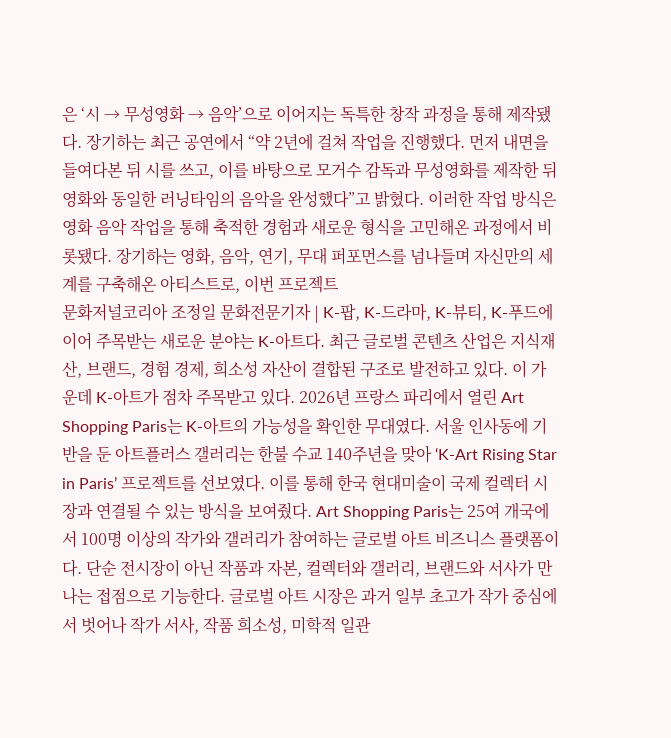은 ‘시 → 무성영화 → 음악’으로 이어지는 독특한 창작 과정을 통해 제작됐다. 장기하는 최근 공연에서 “약 2년에 걸쳐 작업을 진행했다. 먼저 내면을 들여다본 뒤 시를 쓰고, 이를 바탕으로 모거수 감독과 무성영화를 제작한 뒤 영화와 동일한 러닝타임의 음악을 완성했다”고 밝혔다. 이러한 작업 방식은 영화 음악 작업을 통해 축적한 경험과 새로운 형식을 고민해온 과정에서 비롯됐다. 장기하는 영화, 음악, 연기, 무대 퍼포먼스를 넘나들며 자신만의 세계를 구축해온 아티스트로, 이번 프로젝트
문화저널코리아 조정일 문화전문기자 | K-팝, K-드라마, K-뷰티, K-푸드에 이어 주목받는 새로운 분야는 K-아트다. 최근 글로벌 콘텐츠 산업은 지식재산, 브랜드, 경험 경제, 희소성 자산이 결합된 구조로 발전하고 있다. 이 가운데 K-아트가 점차 주목받고 있다. 2026년 프랑스 파리에서 열린 Art Shopping Paris는 K-아트의 가능성을 확인한 무대였다. 서울 인사동에 기반을 둔 아트플러스 갤러리는 한불 수교 140주년을 맞아 ‘K-Art Rising Star in Paris’ 프로젝트를 선보였다. 이를 통해 한국 현대미술이 국제 컬렉터 시장과 연결될 수 있는 방식을 보여줬다. Art Shopping Paris는 25여 개국에서 100명 이상의 작가와 갤러리가 참여하는 글로벌 아트 비즈니스 플랫폼이다. 단순 전시장이 아닌 작품과 자본, 컬렉터와 갤러리, 브랜드와 서사가 만나는 접점으로 기능한다. 글로벌 아트 시장은 과거 일부 초고가 작가 중심에서 벗어나 작가 서사, 작품 희소성, 미학적 일관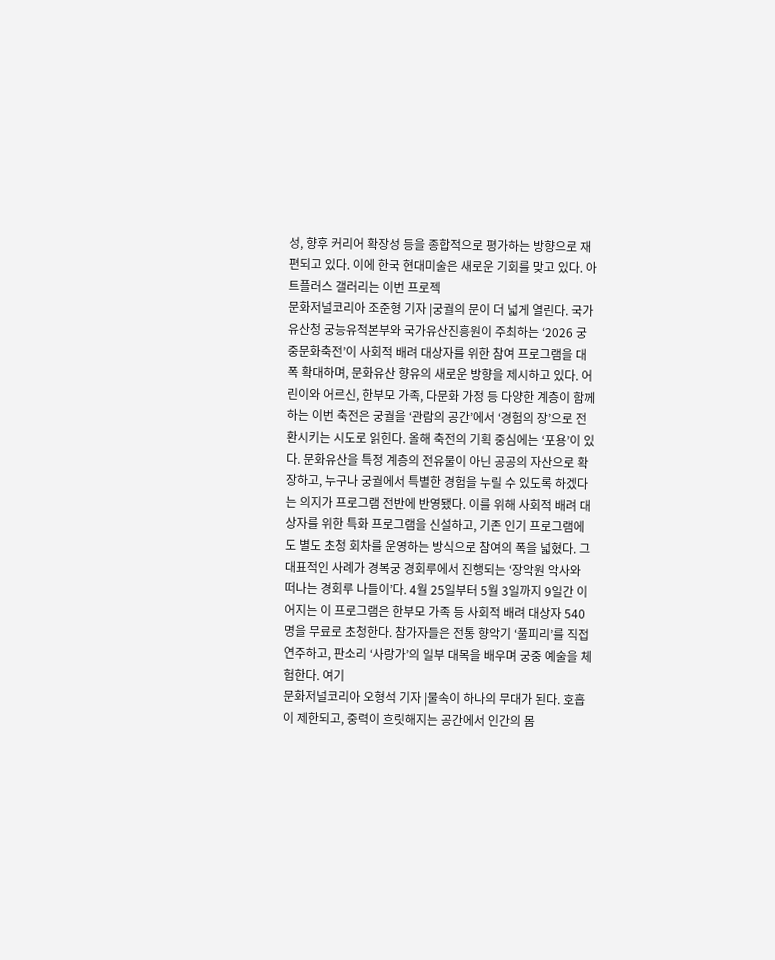성, 향후 커리어 확장성 등을 종합적으로 평가하는 방향으로 재편되고 있다. 이에 한국 현대미술은 새로운 기회를 맞고 있다. 아트플러스 갤러리는 이번 프로젝
문화저널코리아 조준형 기자 |궁궐의 문이 더 넓게 열린다. 국가유산청 궁능유적본부와 국가유산진흥원이 주최하는 ‘2026 궁중문화축전’이 사회적 배려 대상자를 위한 참여 프로그램을 대폭 확대하며, 문화유산 향유의 새로운 방향을 제시하고 있다. 어린이와 어르신, 한부모 가족, 다문화 가정 등 다양한 계층이 함께하는 이번 축전은 궁궐을 ‘관람의 공간’에서 ‘경험의 장’으로 전환시키는 시도로 읽힌다. 올해 축전의 기획 중심에는 ‘포용’이 있다. 문화유산을 특정 계층의 전유물이 아닌 공공의 자산으로 확장하고, 누구나 궁궐에서 특별한 경험을 누릴 수 있도록 하겠다는 의지가 프로그램 전반에 반영됐다. 이를 위해 사회적 배려 대상자를 위한 특화 프로그램을 신설하고, 기존 인기 프로그램에도 별도 초청 회차를 운영하는 방식으로 참여의 폭을 넓혔다. 그 대표적인 사례가 경복궁 경회루에서 진행되는 ‘장악원 악사와 떠나는 경회루 나들이’다. 4월 25일부터 5월 3일까지 9일간 이어지는 이 프로그램은 한부모 가족 등 사회적 배려 대상자 540명을 무료로 초청한다. 참가자들은 전통 향악기 ‘풀피리’를 직접 연주하고, 판소리 ‘사랑가’의 일부 대목을 배우며 궁중 예술을 체험한다. 여기
문화저널코리아 오형석 기자 |물속이 하나의 무대가 된다. 호흡이 제한되고, 중력이 흐릿해지는 공간에서 인간의 몸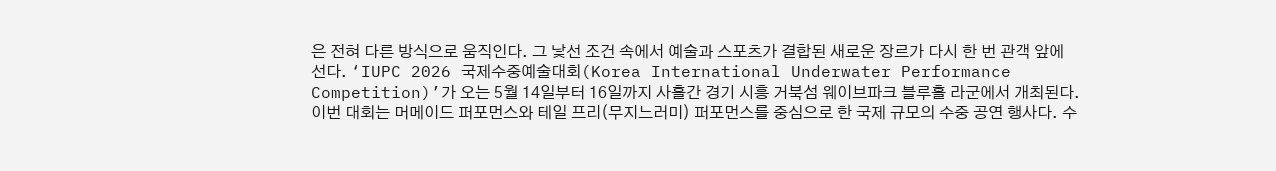은 전혀 다른 방식으로 움직인다. 그 낯선 조건 속에서 예술과 스포츠가 결합된 새로운 장르가 다시 한 번 관객 앞에 선다. ‘IUPC 2026 국제수중예술대회(Korea International Underwater Performance Competition)’가 오는 5월 14일부터 16일까지 사흘간 경기 시흥 거북섬 웨이브파크 블루홀 라군에서 개최된다. 이번 대회는 머메이드 퍼포먼스와 테일 프리(무지느러미) 퍼포먼스를 중심으로 한 국제 규모의 수중 공연 행사다. 수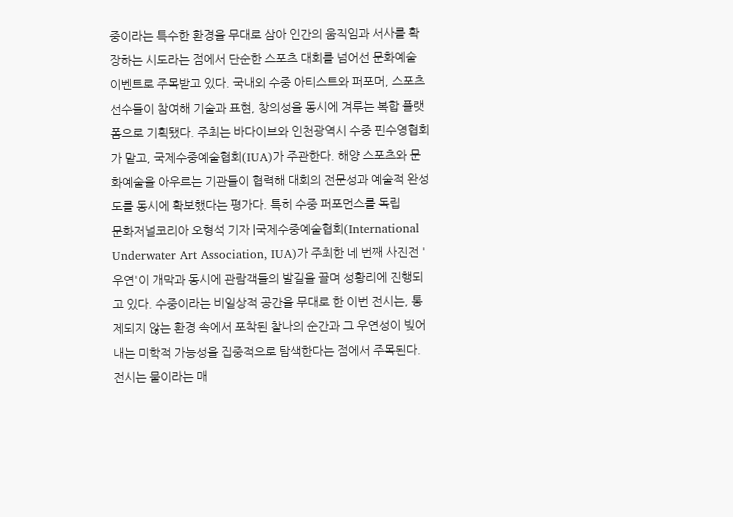중이라는 특수한 환경을 무대로 삼아 인간의 움직임과 서사를 확장하는 시도라는 점에서 단순한 스포츠 대회를 넘어선 문화예술 이벤트로 주목받고 있다. 국내외 수중 아티스트와 퍼포머, 스포츠 선수들이 참여해 기술과 표현, 창의성을 동시에 겨루는 복합 플랫폼으로 기획됐다. 주최는 바다이브와 인천광역시 수중 핀수영협회가 맡고, 국제수중예술협회(IUA)가 주관한다. 해양 스포츠와 문화예술을 아우르는 기관들이 협력해 대회의 전문성과 예술적 완성도를 동시에 확보했다는 평가다. 특히 수중 퍼포먼스를 독립
문화저널코리아 오형석 기자 |국제수중예술협회(International Underwater Art Association, IUA)가 주최한 네 번째 사진전 '우연'이 개막과 동시에 관람객들의 발길을 끌며 성황리에 진행되고 있다. 수중이라는 비일상적 공간을 무대로 한 이번 전시는, 통제되지 않는 환경 속에서 포착된 찰나의 순간과 그 우연성이 빚어내는 미학적 가능성을 집중적으로 탐색한다는 점에서 주목된다. 전시는 물이라는 매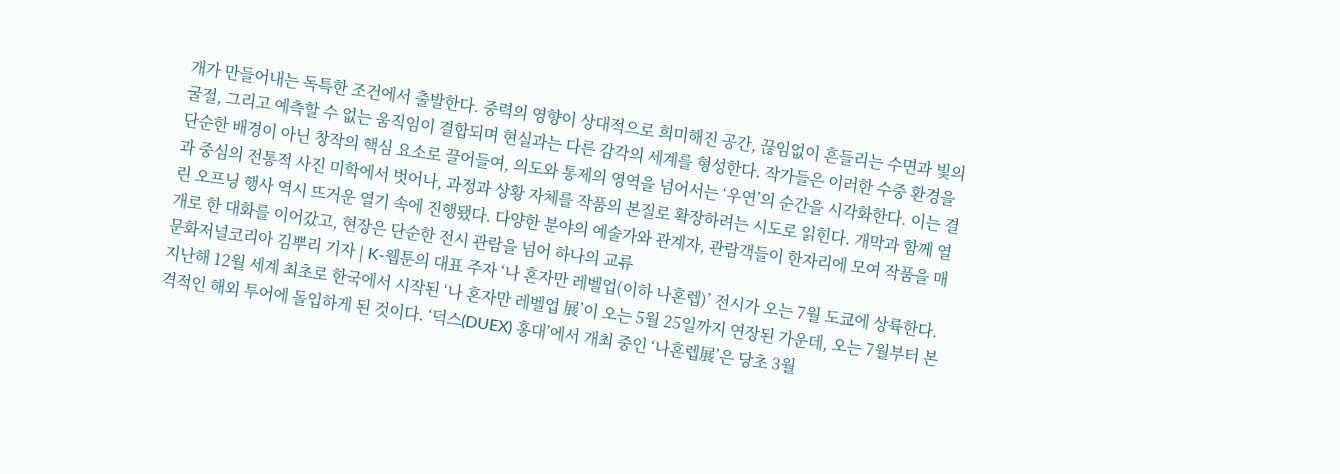개가 만들어내는 독특한 조건에서 출발한다. 중력의 영향이 상대적으로 희미해진 공간, 끊임없이 흔들리는 수면과 빛의 굴절, 그리고 예측할 수 없는 움직임이 결합되며 현실과는 다른 감각의 세계를 형성한다. 작가들은 이러한 수중 환경을 단순한 배경이 아닌 창작의 핵심 요소로 끌어들여, 의도와 통제의 영역을 넘어서는 ‘우연’의 순간을 시각화한다. 이는 결과 중심의 전통적 사진 미학에서 벗어나, 과정과 상황 자체를 작품의 본질로 확장하려는 시도로 읽힌다. 개막과 함께 열린 오프닝 행사 역시 뜨거운 열기 속에 진행됐다. 다양한 분야의 예술가와 관계자, 관람객들이 한자리에 모여 작품을 매개로 한 대화를 이어갔고, 현장은 단순한 전시 관람을 넘어 하나의 교류
문화저널코리아 김뿌리 기자 | K-웹툰의 대표 주자 ‘나 혼자만 레벨업(이하 나혼렙)’ 전시가 오는 7월 도쿄에 상륙한다. 지난해 12월 세계 최초로 한국에서 시작된 ‘나 혼자만 레벨업 展’이 오는 5월 25일까지 연장된 가운데, 오는 7월부터 본격적인 해외 투어에 돌입하게 된 것이다. ‘덕스(DUEX) 홍대’에서 개최 중인 ‘나혼렙展’은 당초 3월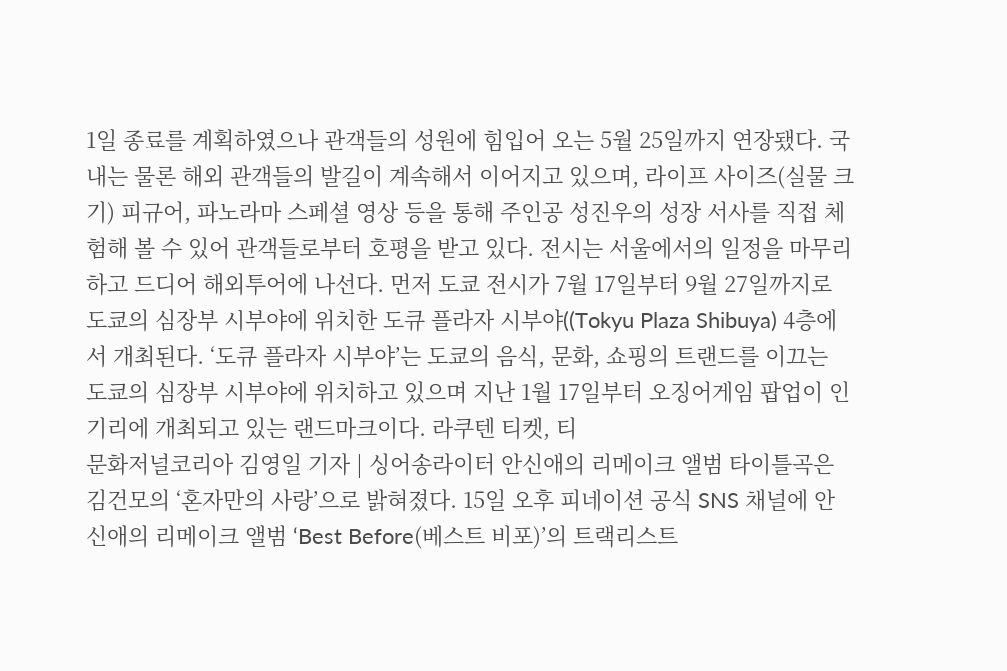1일 종료를 계획하였으나 관객들의 성원에 힘입어 오는 5월 25일까지 연장됐다. 국내는 물론 해외 관객들의 발길이 계속해서 이어지고 있으며, 라이프 사이즈(실물 크기) 피규어, 파노라마 스페셜 영상 등을 통해 주인공 성진우의 성장 서사를 직접 체험해 볼 수 있어 관객들로부터 호평을 받고 있다. 전시는 서울에서의 일정을 마무리하고 드디어 해외투어에 나선다. 먼저 도쿄 전시가 7월 17일부터 9월 27일까지로 도쿄의 심장부 시부야에 위치한 도큐 플라자 시부야((Tokyu Plaza Shibuya) 4층에서 개최된다. ‘도큐 플라자 시부야’는 도쿄의 음식, 문화, 쇼핑의 트랜드를 이끄는 도쿄의 심장부 시부야에 위치하고 있으며 지난 1월 17일부터 오징어게임 팝업이 인기리에 개최되고 있는 랜드마크이다. 라쿠텐 티켓, 티
문화저널코리아 김영일 기자 | 싱어송라이터 안신애의 리메이크 앨범 타이틀곡은 김건모의 ‘혼자만의 사랑’으로 밝혀졌다. 15일 오후 피네이션 공식 SNS 채널에 안신애의 리메이크 앨범 ‘Best Before(베스트 비포)’의 트랙리스트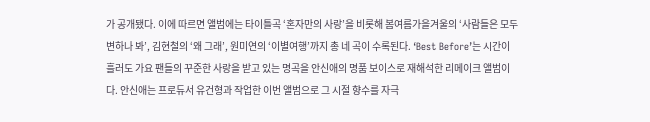가 공개됐다. 이에 따르면 앨범에는 타이틀곡 ‘혼자만의 사랑’을 비롯해 봄여름가을겨울의 ‘사람들은 모두 변하나 봐’, 김현철의 ‘왜 그래’, 원미연의 ‘이별여행’까지 총 네 곡이 수록된다. ‘Best Before’는 시간이 흘러도 가요 팬들의 꾸준한 사랑을 받고 있는 명곡을 안신애의 명품 보이스로 재해석한 리메이크 앨범이다. 안신애는 프로듀서 유건형과 작업한 이번 앨범으로 그 시절 향수를 자극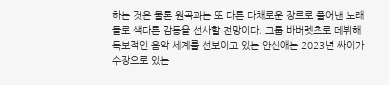하는 것은 물론 원곡과는 또 다른 다채로운 장르로 풀어낸 노래들로 색다른 감동을 선사할 전망이다. 그룹 바버렛츠로 데뷔해 독보적인 음악 세계를 선보이고 있는 안신애는 2023년 싸이가 수장으로 있는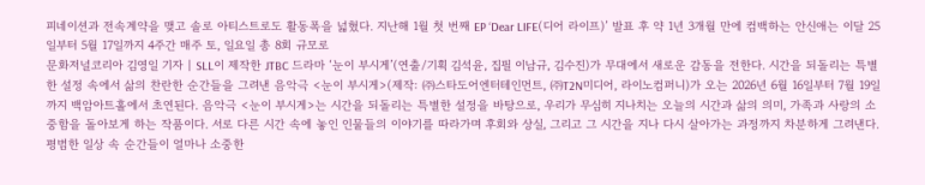피네이션과 전속계약을 맺고 솔로 아티스트로도 활동폭을 넓혔다. 지난해 1월 첫 번째 EP ‘Dear LIFE(디어 라이프)’ 발표 후 약 1년 3개월 만에 컴백하는 안신애는 이달 25일부터 5월 17일까지 4주간 매주 토, 일요일 총 8회 규모로
문화저널코리아 김영일 기자 | SLL이 제작한 JTBC 드라마 ‘눈이 부시게’(연출/기획 김석윤, 집필 이남규, 김수진)가 무대에서 새로운 감동을 전한다. 시간을 되돌리는 특별한 설정 속에서 삶의 찬란한 순간들을 그려낸 음악극 <눈이 부시게>(제작: ㈜스타도어엔터테인먼트, ㈜T2N미디어, 라이노컴퍼니)가 오는 2026년 6월 16일부터 7월 19일까지 백암아트홀에서 초연된다. 음악극 <눈이 부시게>는 시간을 되돌리는 특별한 설정을 바탕으로, 우리가 무심히 지나치는 오늘의 시간과 삶의 의미, 가족과 사랑의 소중함을 돌아보게 하는 작품이다. 서로 다른 시간 속에 놓인 인물들의 이야기를 따라가며 후회와 상실, 그리고 그 시간을 지나 다시 살아가는 과정까지 차분하게 그려낸다. 평범한 일상 속 순간들이 얼마나 소중한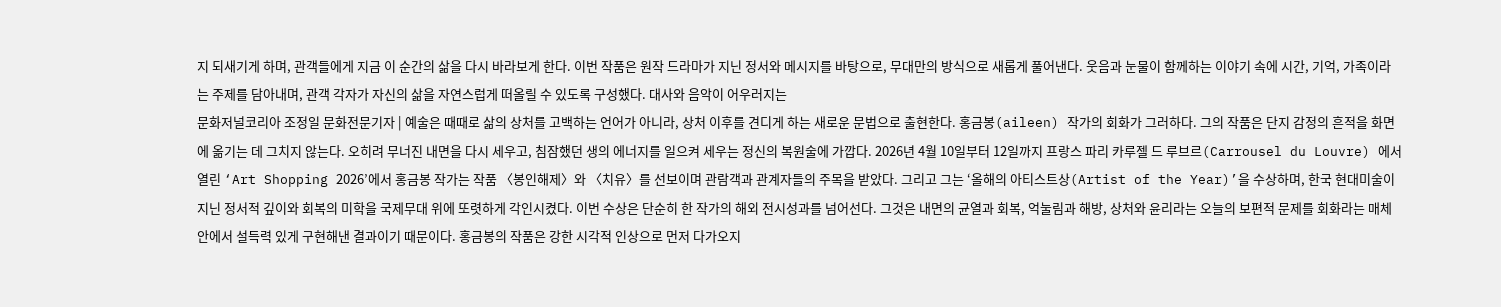지 되새기게 하며, 관객들에게 지금 이 순간의 삶을 다시 바라보게 한다. 이번 작품은 원작 드라마가 지닌 정서와 메시지를 바탕으로, 무대만의 방식으로 새롭게 풀어낸다. 웃음과 눈물이 함께하는 이야기 속에 시간, 기억, 가족이라는 주제를 담아내며, 관객 각자가 자신의 삶을 자연스럽게 떠올릴 수 있도록 구성했다. 대사와 음악이 어우러지는
문화저널코리아 조정일 문화전문기자 | 예술은 때때로 삶의 상처를 고백하는 언어가 아니라, 상처 이후를 견디게 하는 새로운 문법으로 출현한다. 홍금봉(aileen) 작가의 회화가 그러하다. 그의 작품은 단지 감정의 흔적을 화면에 옮기는 데 그치지 않는다. 오히려 무너진 내면을 다시 세우고, 침잠했던 생의 에너지를 일으켜 세우는 정신의 복원술에 가깝다. 2026년 4월 10일부터 12일까지 프랑스 파리 카루젤 드 루브르(Carrousel du Louvre) 에서 열린 ‘Art Shopping 2026’에서 홍금봉 작가는 작품 〈봉인해제〉와 〈치유〉를 선보이며 관람객과 관계자들의 주목을 받았다. 그리고 그는 ‘올해의 아티스트상(Artist of the Year)’을 수상하며, 한국 현대미술이 지닌 정서적 깊이와 회복의 미학을 국제무대 위에 또렷하게 각인시켰다. 이번 수상은 단순히 한 작가의 해외 전시성과를 넘어선다. 그것은 내면의 균열과 회복, 억눌림과 해방, 상처와 윤리라는 오늘의 보편적 문제를 회화라는 매체 안에서 설득력 있게 구현해낸 결과이기 때문이다. 홍금봉의 작품은 강한 시각적 인상으로 먼저 다가오지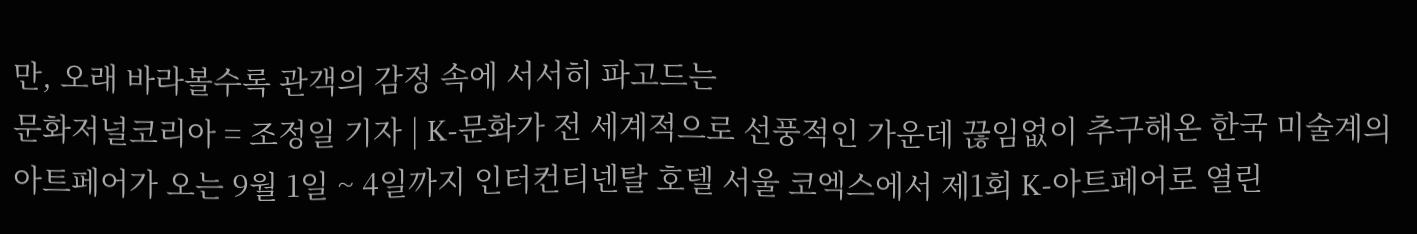만, 오래 바라볼수록 관객의 감정 속에 서서히 파고드는
문화저널코리아 = 조정일 기자 | K-문화가 전 세계적으로 선풍적인 가운데 끊임없이 추구해온 한국 미술계의 아트페어가 오는 9월 1일 ~ 4일까지 인터컨티넨탈 호텔 서울 코엑스에서 제1회 K-아트페어로 열린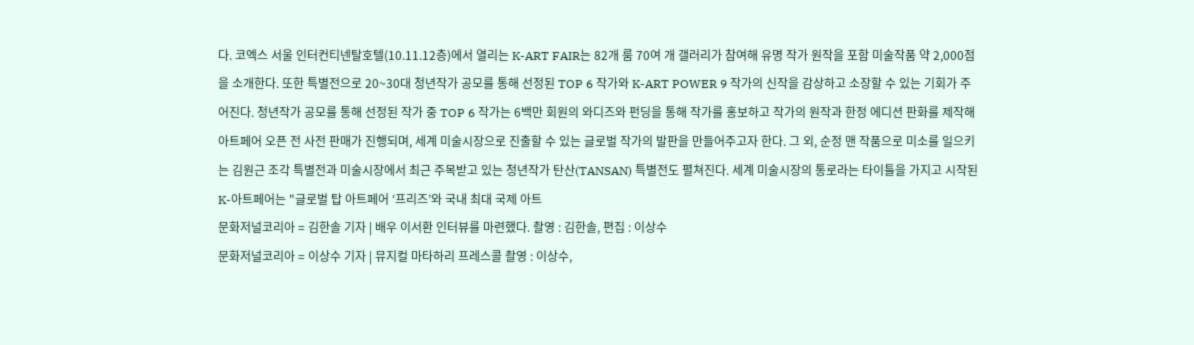다. 코엑스 서울 인터컨티넨탈호텔(10.11.12층)에서 열리는 K-ART FAIR는 82개 룸 70여 개 갤러리가 참여해 유명 작가 원작을 포함 미술작품 약 2,000점을 소개한다. 또한 특별전으로 20~30대 청년작가 공모를 통해 선정된 TOP 6 작가와 K-ART POWER 9 작가의 신작을 감상하고 소장할 수 있는 기회가 주어진다. 청년작가 공모를 통해 선정된 작가 중 TOP 6 작가는 6백만 회원의 와디즈와 펀딩을 통해 작가를 홍보하고 작가의 원작과 한정 에디션 판화를 제작해 아트페어 오픈 전 사전 판매가 진행되며, 세계 미술시장으로 진출할 수 있는 글로벌 작가의 발판을 만들어주고자 한다. 그 외, 순정 맨 작품으로 미소를 일으키는 김원근 조각 특별전과 미술시장에서 최근 주목받고 있는 청년작가 탄산(TANSAN) 특별전도 펼쳐진다. 세계 미술시장의 통로라는 타이틀을 가지고 시작된 K-아트페어는 "글로벌 탑 아트페어 ‘프리즈’와 국내 최대 국제 아트
문화저널코리아 = 김한솔 기자 | 배우 이서환 인터뷰를 마련했다. 촬영 : 김한솔, 편집 : 이상수
문화저널코리아 = 이상수 기자 | 뮤지컬 마타하리 프레스콜 촬영 : 이상수,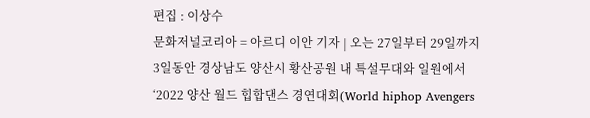편집 : 이상수
문화저널코리아 = 아르디 이안 기자 | 오는 27일부터 29일까지 3일동안 경상남도 양산시 황산공원 내 특설무대와 일원에서 ‘2022 양산 월드 힙합댄스 경연대회(World hiphop Avengers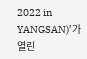2022 in YANGSAN)’가 열린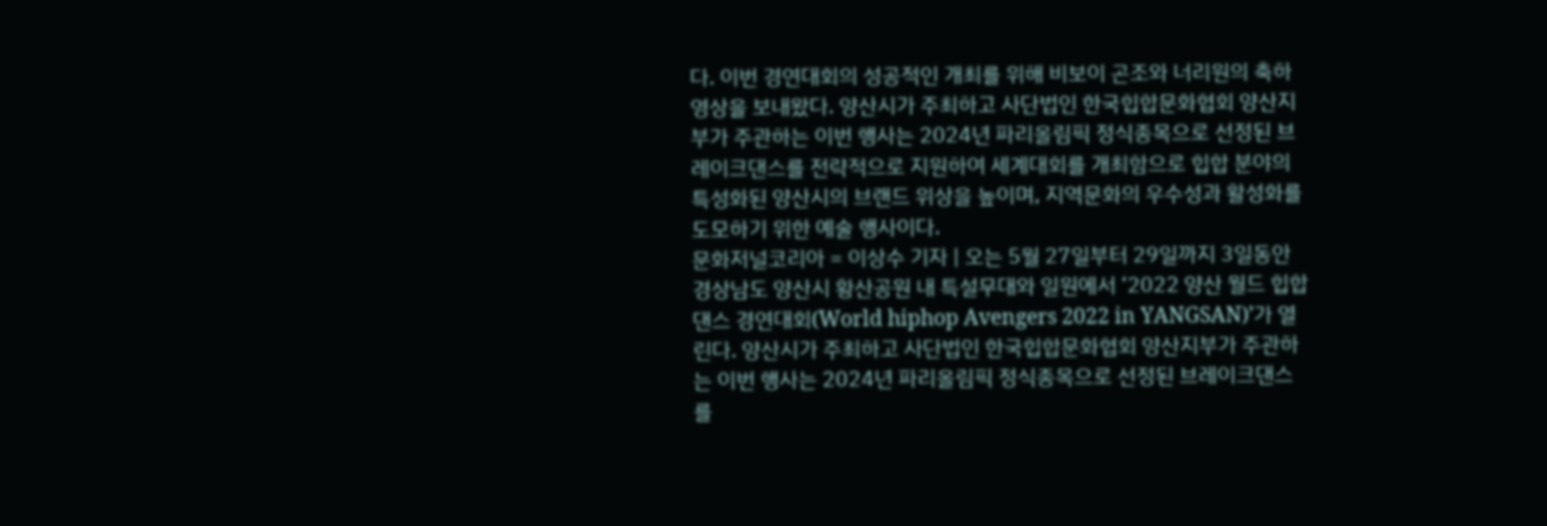다. 이번 경연대회의 성공적인 개최를 위해 비보이 곤조와 너리원의 축하 영상을 보내왔다. 양산시가 주최하고 사단법인 한국힙합문화협회 양산지부가 주관하는 이번 행사는 2024년 파리올림픽 정식종목으로 선정된 브레이크댄스를 전략적으로 지원하여 세계대회를 개최함으로 힙합 분야의 특성화된 양산시의 브랜드 위상을 높이며, 지역문화의 우수성과 활성화를 도모하기 위한 예술 행사이다.
문화저널코리아 = 이상수 기자 | 오는 5월 27일부터 29일까지 3일동안 경상남도 양산시 황산공원 내 특설무대와 일원에서 ‘2022 양산 월드 힙합댄스 경연대회(World hiphop Avengers 2022 in YANGSAN)’가 열린다. 양산시가 주최하고 사단법인 한국힙합문화협회 양산지부가 주관하는 이번 행사는 2024년 파리올림픽 정식종목으로 선정된 브레이크댄스를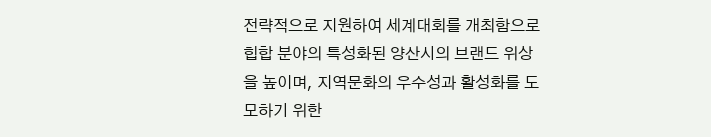전략적으로 지원하여 세계대회를 개최함으로 힙합 분야의 특성화된 양산시의 브랜드 위상을 높이며, 지역문화의 우수성과 활성화를 도모하기 위한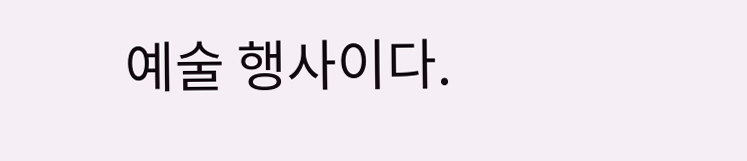예술 행사이다.